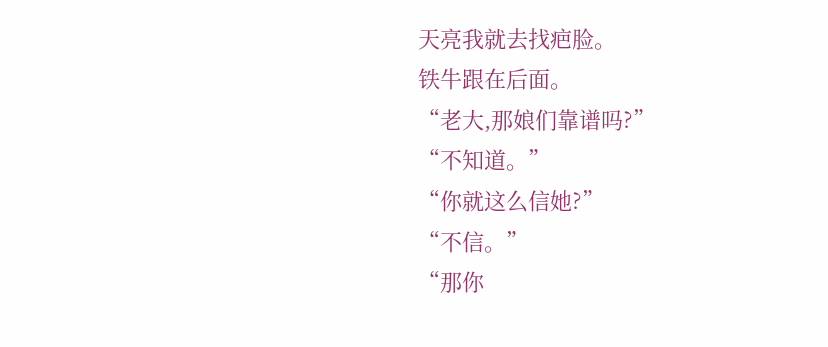天亮我就去找疤脸。
铁牛跟在后面。
“老大,那娘们靠谱吗?”
“不知道。”
“你就这么信她?”
“不信。”
“那你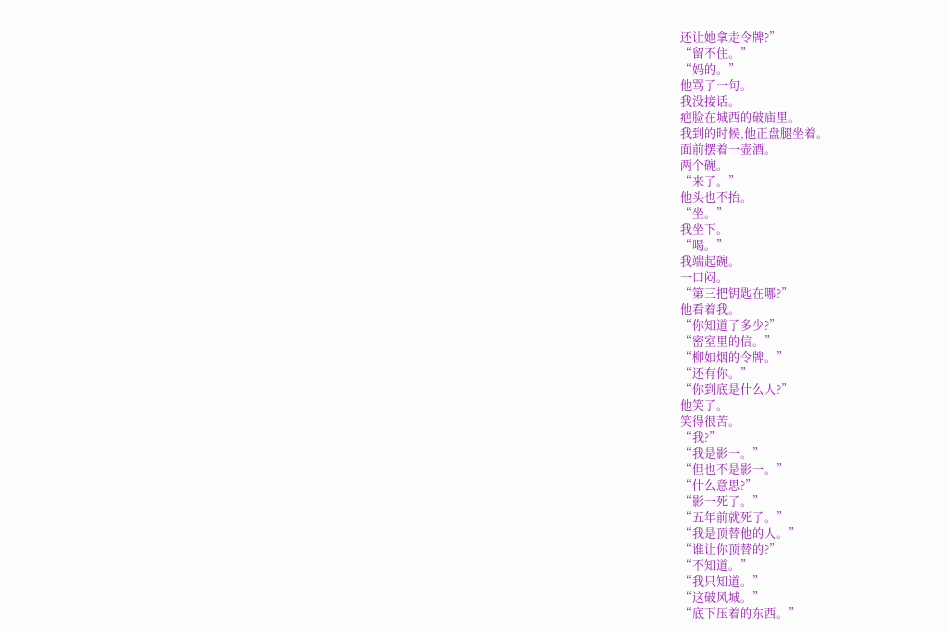还让她拿走令牌?”
“留不住。”
“妈的。”
他骂了一句。
我没接话。
疤脸在城西的破庙里。
我到的时候,他正盘腿坐着。
面前摆着一壶酒。
两个碗。
“来了。”
他头也不抬。
“坐。”
我坐下。
“喝。”
我端起碗。
一口闷。
“第三把钥匙在哪?”
他看着我。
“你知道了多少?”
“密室里的信。”
“柳如烟的令牌。”
“还有你。”
“你到底是什么人?”
他笑了。
笑得很苦。
“我?”
“我是影一。”
“但也不是影一。”
“什么意思?”
“影一死了。”
“五年前就死了。”
“我是顶替他的人。”
“谁让你顶替的?”
“不知道。”
“我只知道。”
“这破风城。”
“底下压着的东西。”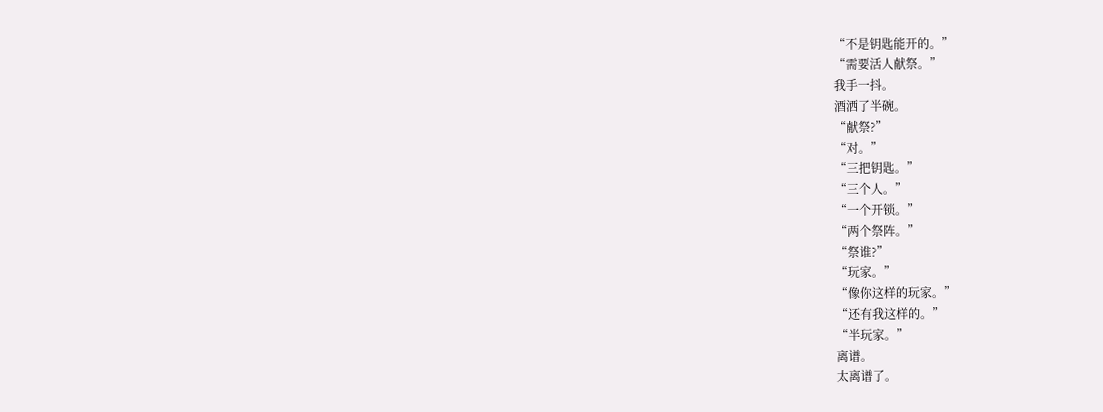“不是钥匙能开的。”
“需要活人献祭。”
我手一抖。
酒洒了半碗。
“献祭?”
“对。”
“三把钥匙。”
“三个人。”
“一个开锁。”
“两个祭阵。”
“祭谁?”
“玩家。”
“像你这样的玩家。”
“还有我这样的。”
“半玩家。”
离谱。
太离谱了。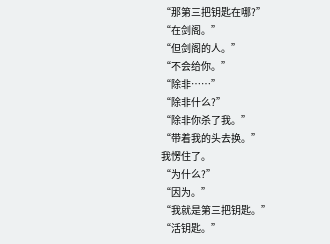“那第三把钥匙在哪?”
“在剑阁。”
“但剑阁的人。”
“不会给你。”
“除非……”
“除非什么?”
“除非你杀了我。”
“带着我的头去换。”
我愣住了。
“为什么?”
“因为。”
“我就是第三把钥匙。”
“活钥匙。”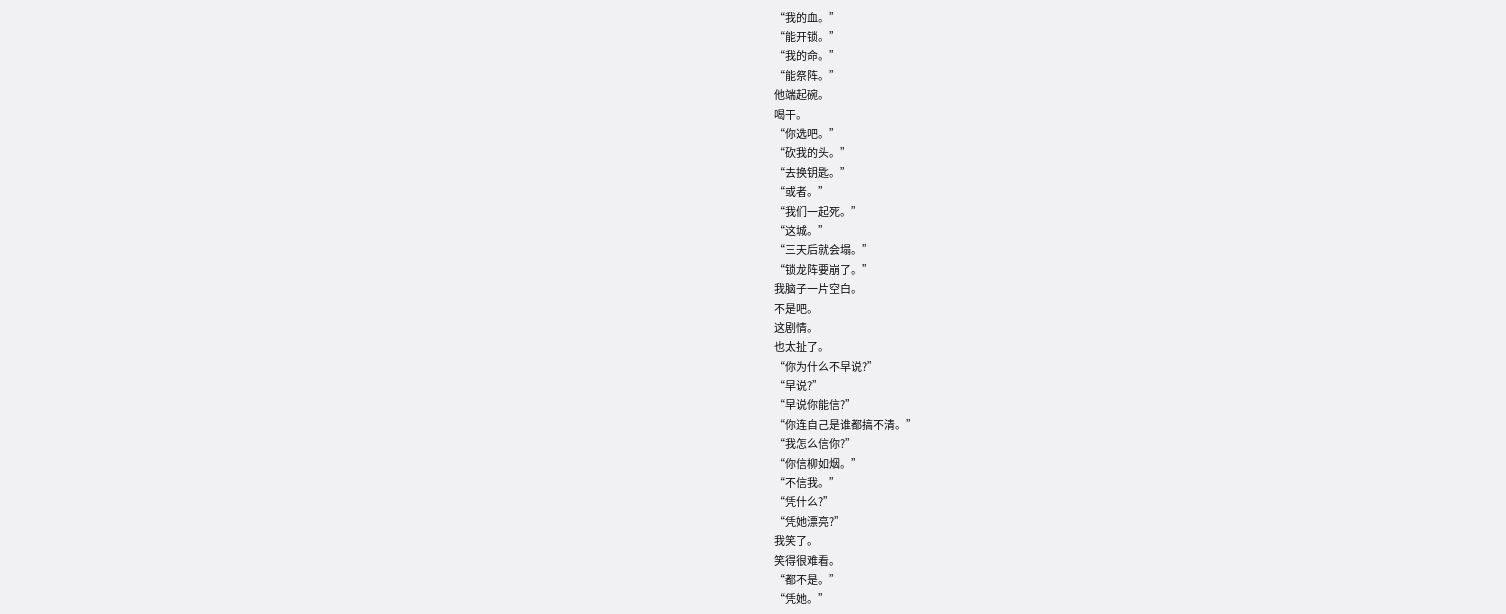“我的血。”
“能开锁。”
“我的命。”
“能祭阵。”
他端起碗。
喝干。
“你选吧。”
“砍我的头。”
“去换钥匙。”
“或者。”
“我们一起死。”
“这城。”
“三天后就会塌。”
“锁龙阵要崩了。”
我脑子一片空白。
不是吧。
这剧情。
也太扯了。
“你为什么不早说?”
“早说?”
“早说你能信?”
“你连自己是谁都搞不清。”
“我怎么信你?”
“你信柳如烟。”
“不信我。”
“凭什么?”
“凭她漂亮?”
我笑了。
笑得很难看。
“都不是。”
“凭她。”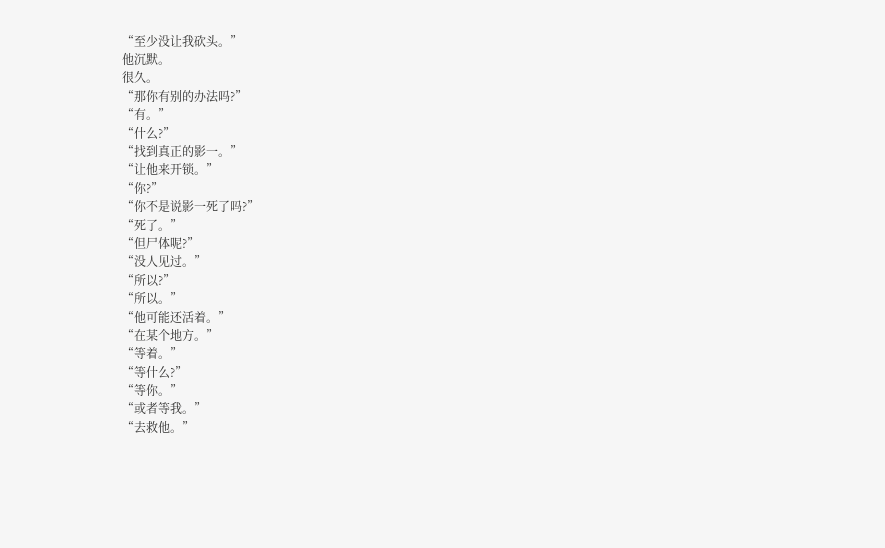“至少没让我砍头。”
他沉默。
很久。
“那你有别的办法吗?”
“有。”
“什么?”
“找到真正的影一。”
“让他来开锁。”
“你?”
“你不是说影一死了吗?”
“死了。”
“但尸体呢?”
“没人见过。”
“所以?”
“所以。”
“他可能还活着。”
“在某个地方。”
“等着。”
“等什么?”
“等你。”
“或者等我。”
“去救他。”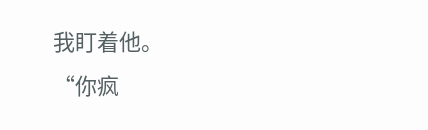我盯着他。
“你疯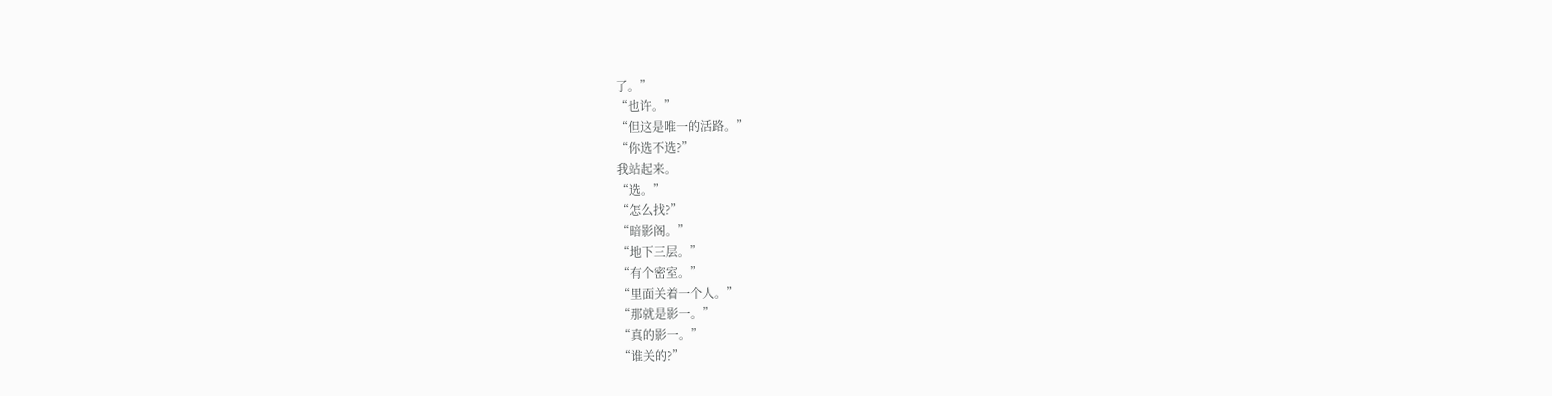了。”
“也许。”
“但这是唯一的活路。”
“你选不选?”
我站起来。
“选。”
“怎么找?”
“暗影阁。”
“地下三层。”
“有个密室。”
“里面关着一个人。”
“那就是影一。”
“真的影一。”
“谁关的?”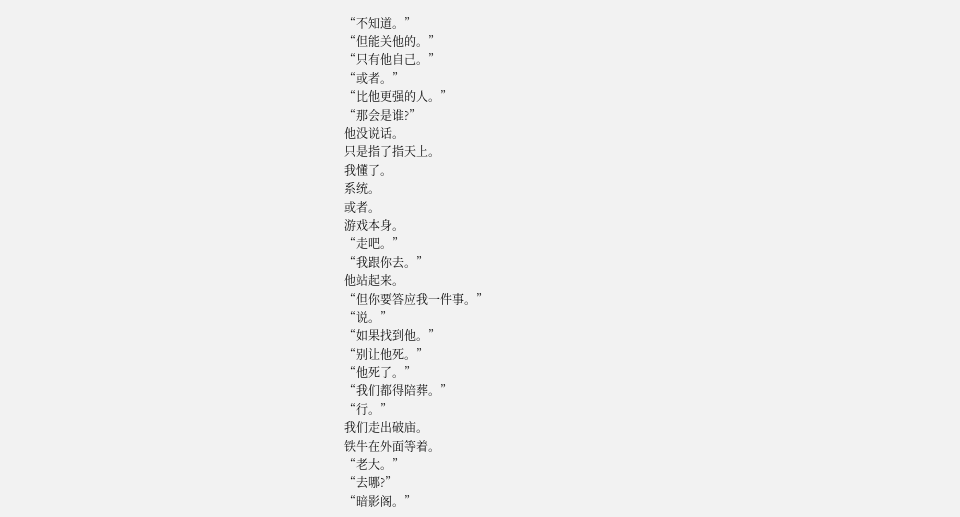“不知道。”
“但能关他的。”
“只有他自己。”
“或者。”
“比他更强的人。”
“那会是谁?”
他没说话。
只是指了指天上。
我懂了。
系统。
或者。
游戏本身。
“走吧。”
“我跟你去。”
他站起来。
“但你要答应我一件事。”
“说。”
“如果找到他。”
“别让他死。”
“他死了。”
“我们都得陪葬。”
“行。”
我们走出破庙。
铁牛在外面等着。
“老大。”
“去哪?”
“暗影阁。”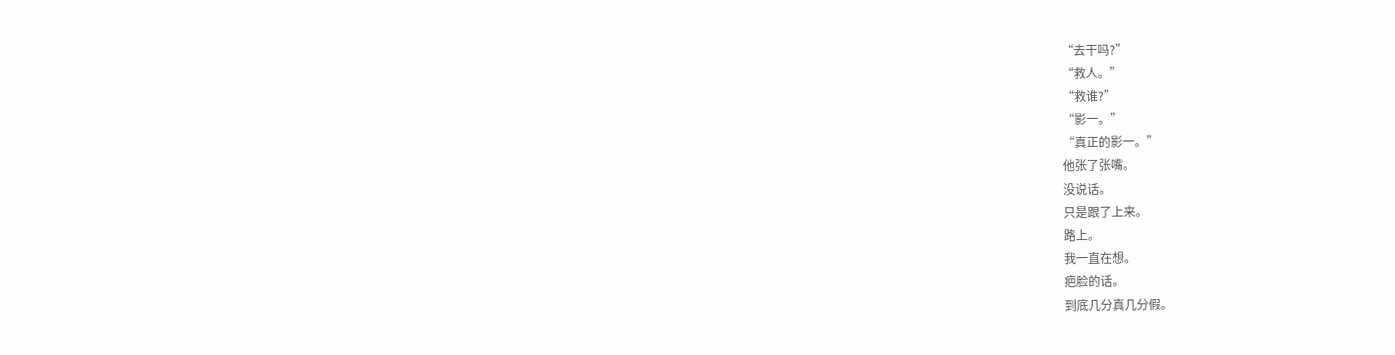“去干吗?”
“救人。”
“救谁?”
“影一。”
“真正的影一。”
他张了张嘴。
没说话。
只是跟了上来。
路上。
我一直在想。
疤脸的话。
到底几分真几分假。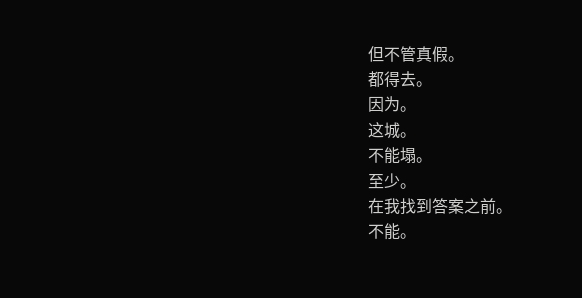但不管真假。
都得去。
因为。
这城。
不能塌。
至少。
在我找到答案之前。
不能。